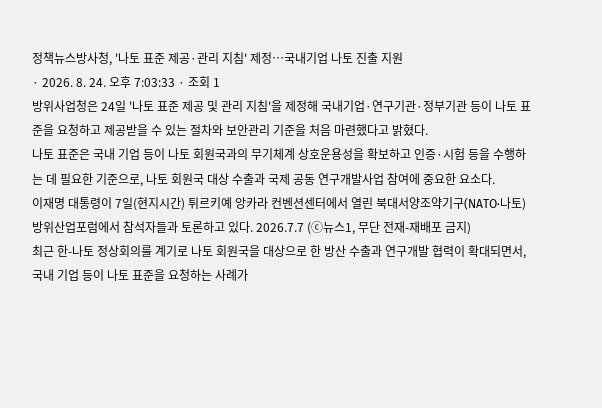정책뉴스방사청, '나토 표준 제공·관리 지침' 제정…국내기업 나토 진출 지원
· 2026. 8. 24. 오후 7:03:33 · 조회 1
방위사업청은 24일 '나토 표준 제공 및 관리 지침'을 제정해 국내기업·연구기관·정부기관 등이 나토 표준을 요청하고 제공받을 수 있는 절차와 보안관리 기준을 처음 마련했다고 밝혔다.
나토 표준은 국내 기업 등이 나토 회원국과의 무기체계 상호운용성을 확보하고 인증·시험 등을 수행하는 데 필요한 기준으로, 나토 회원국 대상 수출과 국제 공동 연구개발사업 참여에 중요한 요소다.
이재명 대통령이 7일(현지시간) 튀르키예 앙카라 컨벤션센터에서 열린 북대서양조약기구(NATO·나토) 방위산업포럼에서 참석자들과 토론하고 있다. 2026.7.7 (ⓒ뉴스1, 무단 전재-재배포 금지)
최근 한-나토 정상회의를 계기로 나토 회원국을 대상으로 한 방산 수출과 연구개발 협력이 확대되면서, 국내 기업 등이 나토 표준을 요청하는 사례가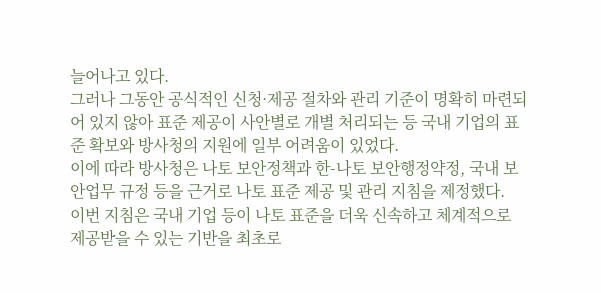늘어나고 있다.
그러나 그동안 공식적인 신청·제공 절차와 관리 기준이 명확히 마련되어 있지 않아 표준 제공이 사안별로 개별 처리되는 등 국내 기업의 표준 확보와 방사청의 지원에 일부 어려움이 있었다.
이에 따라 방사청은 나토 보안정책과 한-나토 보안행정약정, 국내 보안업무 규정 등을 근거로 나토 표준 제공 및 관리 지침을 제정했다.
이번 지침은 국내 기업 등이 나토 표준을 더욱 신속하고 체계적으로 제공받을 수 있는 기반을 최초로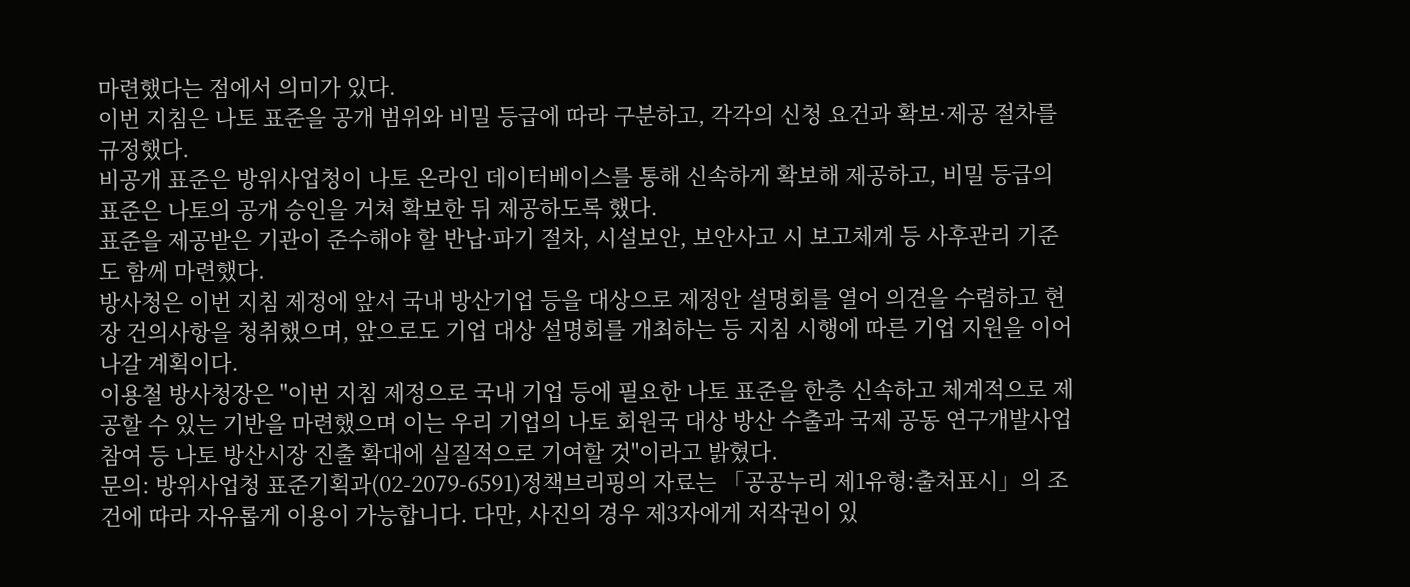마련했다는 점에서 의미가 있다.
이번 지침은 나토 표준을 공개 범위와 비밀 등급에 따라 구분하고, 각각의 신청 요건과 확보·제공 절차를 규정했다.
비공개 표준은 방위사업청이 나토 온라인 데이터베이스를 통해 신속하게 확보해 제공하고, 비밀 등급의 표준은 나토의 공개 승인을 거쳐 확보한 뒤 제공하도록 했다.
표준을 제공받은 기관이 준수해야 할 반납·파기 절차, 시설보안, 보안사고 시 보고체계 등 사후관리 기준도 함께 마련했다.
방사청은 이번 지침 제정에 앞서 국내 방산기업 등을 대상으로 제정안 설명회를 열어 의견을 수렴하고 현장 건의사항을 청취했으며, 앞으로도 기업 대상 설명회를 개최하는 등 지침 시행에 따른 기업 지원을 이어나갈 계획이다.
이용철 방사청장은 "이번 지침 제정으로 국내 기업 등에 필요한 나토 표준을 한층 신속하고 체계적으로 제공할 수 있는 기반을 마련했으며 이는 우리 기업의 나토 회원국 대상 방산 수출과 국제 공동 연구개발사업 참여 등 나토 방산시장 진출 확대에 실질적으로 기여할 것"이라고 밝혔다.
문의: 방위사업청 표준기획과(02-2079-6591)정책브리핑의 자료는 「공공누리 제1유형:출처표시」의 조건에 따라 자유롭게 이용이 가능합니다. 다만, 사진의 경우 제3자에게 저작권이 있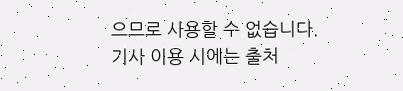으므로 사용할 수 없습니다. 기사 이용 시에는 출처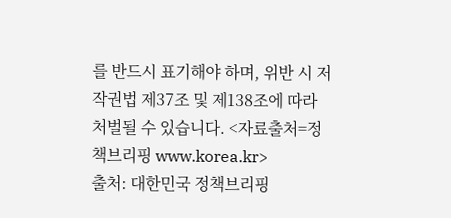를 반드시 표기해야 하며, 위반 시 저작권법 제37조 및 제138조에 따라 처벌될 수 있습니다. <자료출처=정책브리핑 www.korea.kr>
출처: 대한민국 정책브리핑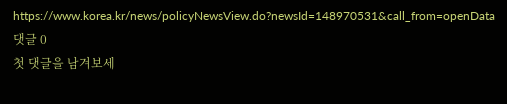https://www.korea.kr/news/policyNewsView.do?newsId=148970531&call_from=openData
댓글 0
첫 댓글을 남겨보세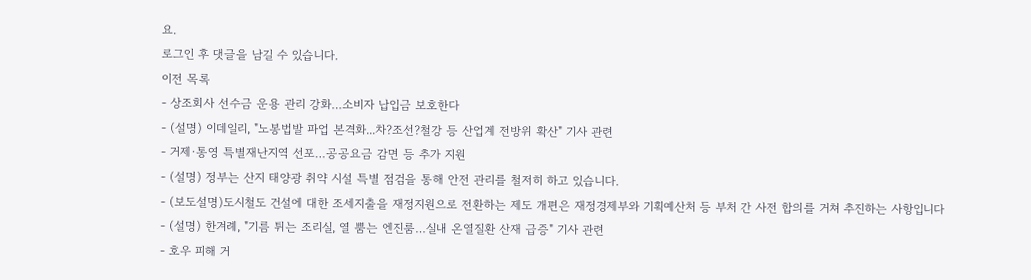요.
로그인 후 댓글을 남길 수 있습니다.
이전 목록
- 상조회사 선수금 운용 관리 강화…소비자 납입금 보호한다
- (설명) 이데일리, "노봉법발 파업 본격화...차?조선?철강 등 산업계 전방위 확산" 기사 관련
- 거제·통영 특별재난지역 선포…공공요금 감면 등 추가 지원
- (설명) 정부는 산지 태양광 취약 시설 특별 점검을 통해 안전 관리를 철저히 하고 있습니다.
- (보도설명)도시철도 건설에 대한 조세지출을 재정지원으로 전환하는 제도 개편은 재정경제부와 기획예산처 등 부처 간 사전 합의를 거쳐 추진하는 사항입니다
- (설명) 한겨례, "기름 튀는 조리실, 열 뿜는 엔진룸…실내 온열질환 산재 급증" 기사 관련
- 호우 피해 거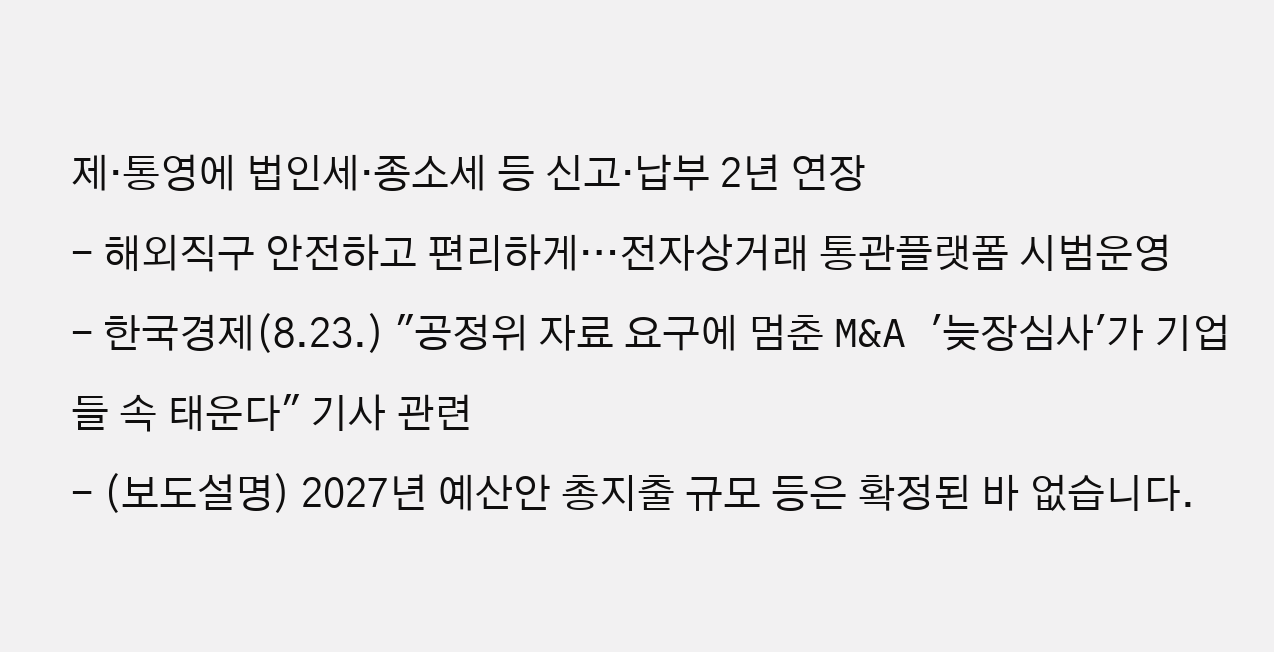제·통영에 법인세·종소세 등 신고·납부 2년 연장
- 해외직구 안전하고 편리하게…전자상거래 통관플랫폼 시범운영
- 한국경제(8.23.) "공정위 자료 요구에 멈춘 M&A '늦장심사'가 기업들 속 태운다" 기사 관련
- (보도설명) 2027년 예산안 총지출 규모 등은 확정된 바 없습니다.